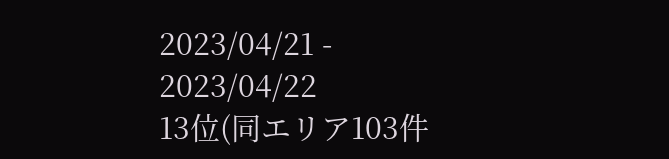2023/04/21 - 2023/04/22
13位(同エリア103件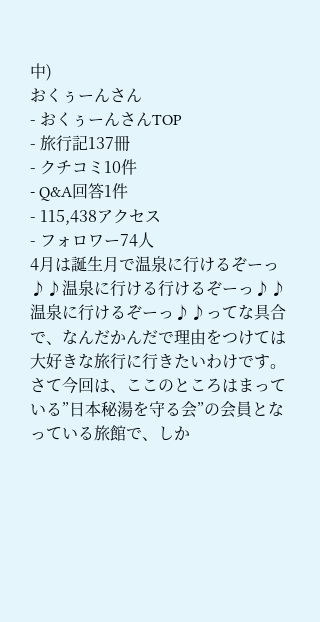中)
おくぅーんさん
- おくぅーんさんTOP
- 旅行記137冊
- クチコミ10件
- Q&A回答1件
- 115,438アクセス
- フォロワー74人
4月は誕生月で温泉に行けるぞーっ♪♪温泉に行ける行けるぞーっ♪♪温泉に行けるぞーっ♪♪ってな具合で、なんだかんだで理由をつけては大好きな旅行に行きたいわけです。さて今回は、ここのところはまっている”日本秘湯を守る会”の会員となっている旅館で、しか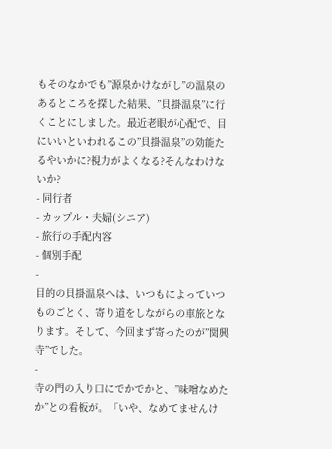もそのなかでも”源泉かけながし”の温泉のあるところを探した結果、”貝掛温泉”に行くことにしました。最近老眼が心配で、目にいいといわれるこの”貝掛温泉”の効能たるやいかに?視力がよくなる?そんなわけないか?
- 同行者
- カップル・夫婦(シニア)
- 旅行の手配内容
- 個別手配
-
目的の貝掛温泉へは、いつもによっていつものごとく、寄り道をしながらの車旅となります。そして、今回まず寄ったのが”関興寺”でした。
-
寺の門の入り口にでかでかと、”味噌なめたか”との看板が。「いや、なめてませんけ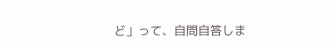ど」って、自問自答しま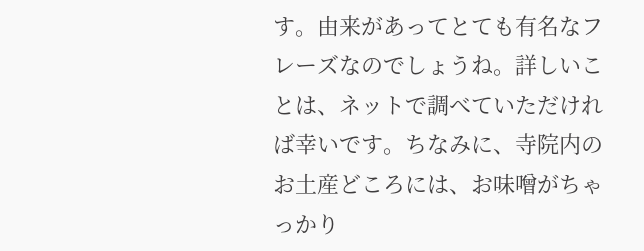す。由来があってとても有名なフレーズなのでしょうね。詳しいことは、ネットで調べていただければ幸いです。ちなみに、寺院内のお土産どころには、お味噌がちゃっかり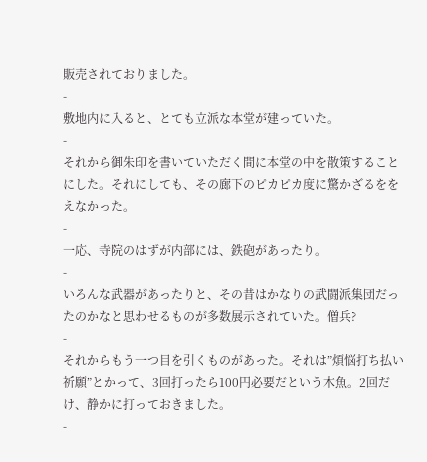販売されておりました。
-
敷地内に入ると、とても立派な本堂が建っていた。
-
それから御朱印を書いていただく間に本堂の中を散策することにした。それにしても、その廊下のピカピカ度に驚かざるををえなかった。
-
一応、寺院のはずが内部には、鉄砲があったり。
-
いろんな武器があったりと、その昔はかなりの武闘派集団だったのかなと思わせるものが多数展示されていた。僧兵?
-
それからもう一つ目を引くものがあった。それは”煩悩打ち払い祈願”とかって、3回打ったら100円必要だという木魚。2回だけ、静かに打っておきました。
-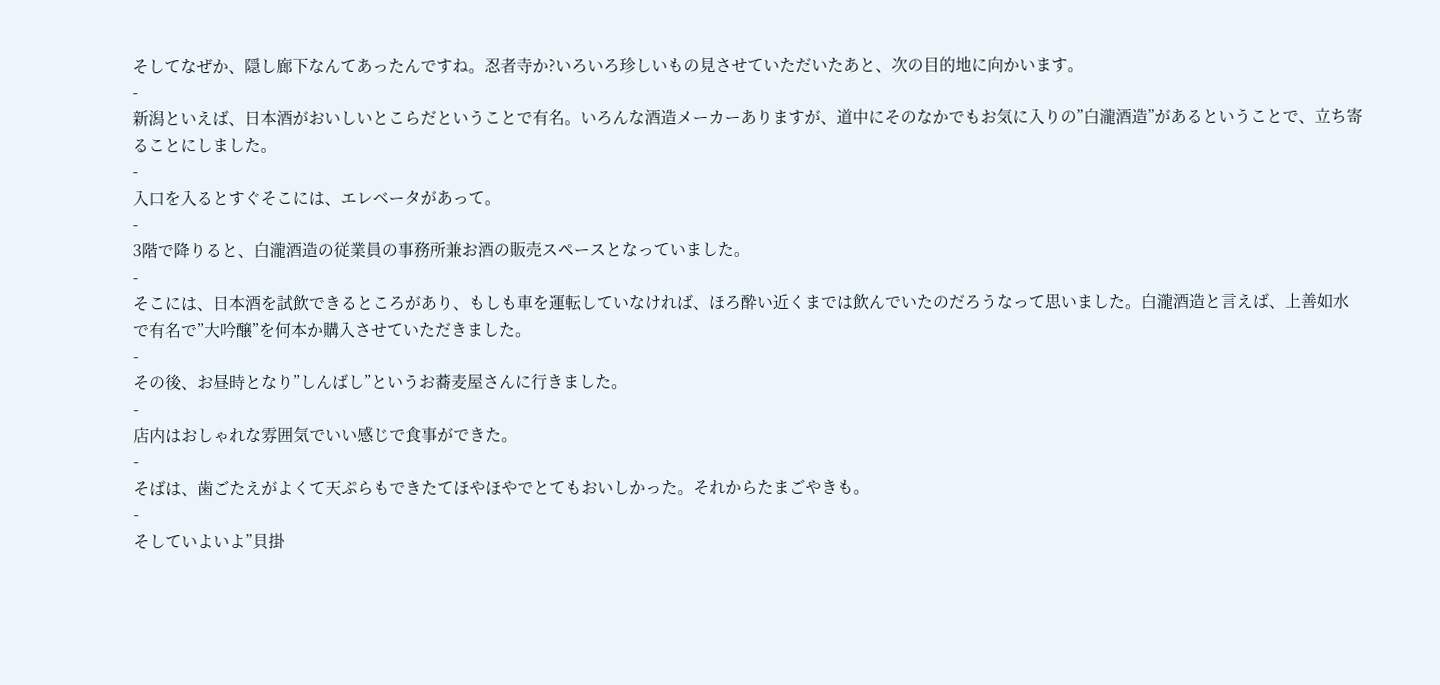そしてなぜか、隠し廊下なんてあったんですね。忍者寺か?いろいろ珍しいもの見させていただいたあと、次の目的地に向かいます。
-
新潟といえば、日本酒がおいしいとこらだということで有名。いろんな酒造メーカーありますが、道中にそのなかでもお気に入りの”白瀧酒造”があるということで、立ち寄ることにしました。
-
入口を入るとすぐそこには、エレベータがあって。
-
3階で降りると、白瀧酒造の従業員の事務所兼お酒の販売スペースとなっていました。
-
そこには、日本酒を試飲できるところがあり、もしも車を運転していなければ、ほろ酔い近くまでは飲んでいたのだろうなって思いました。白瀧酒造と言えば、上善如水で有名で”大吟醸”を何本か購入させていただきました。
-
その後、お昼時となり”しんばし”というお蕎麦屋さんに行きました。
-
店内はおしゃれな雰囲気でいい感じで食事ができた。
-
そばは、歯ごたえがよくて天ぷらもできたてほやほやでとてもおいしかった。それからたまごやきも。
-
そしていよいよ”貝掛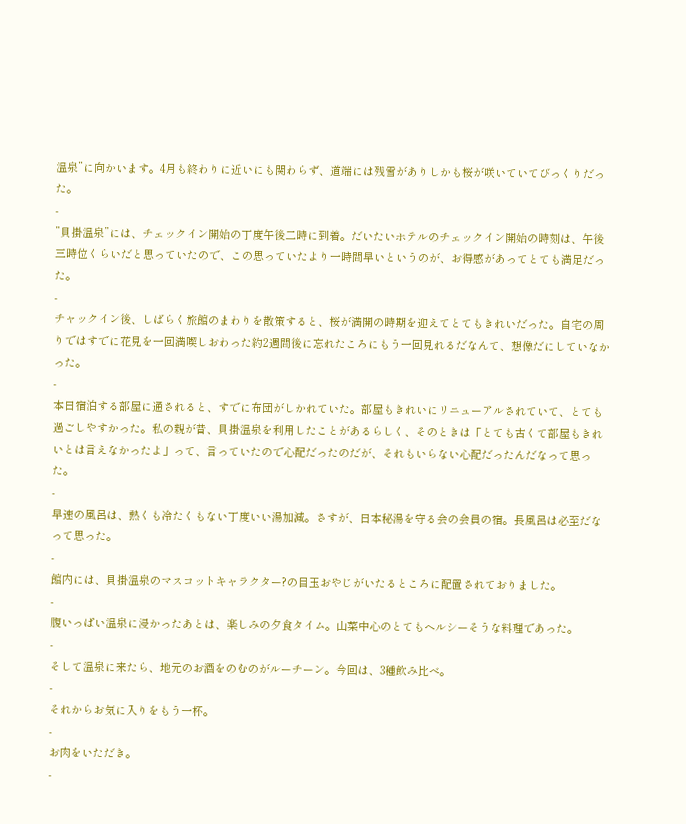温泉”に向かいます。4月も終わりに近いにも関わらず、道端には残雪がありしかも桜が咲いていてびっくりだった。
-
”貝掛温泉”には、チェックイン開始の丁度午後二時に到着。だいたいホテルのチェックイン開始の時刻は、午後三時位くらいだと思っていたので、この思っていたより一時間早いというのが、お得感があってとても満足だった。
-
チャックイン後、しばらく旅館のまわりを散策すると、桜が満開の時期を迎えてとてもきれいだった。自宅の周りではすでに花見を一回満喫しおわった約2週間後に忘れたころにもう一回見れるだなんて、想像だにしていなかった。
-
本日宿泊する部屋に通されると、すでに布団がしかれていた。部屋もきれいにリニューアルされていて、とても過ごしやすかった。私の親が昔、貝掛温泉を利用したことがあるらしく、そのときは「とても古くて部屋もきれいとは言えなかったよ」って、言っていたので心配だったのだが、それもいらない心配だったんだなって思った。
-
早速の風呂は、熱くも冷たくもない丁度いい湯加減。さすが、日本秘湯を守る会の会員の宿。長風呂は必至だなって思った。
-
館内には、貝掛温泉のマスコットキャラクター?の目玉おやじがいたるところに配置されておりました。
-
腹いっぱい温泉に浸かったあとは、楽しみの夕食タイム。山菜中心のとてもヘルシーそうな料理であった。
-
そして温泉に来たら、地元のお酒をのむのがルーチーン。今回は、3種飲み比べ。
-
それからお気に入りをもう一杯。
-
お肉をいただき。
-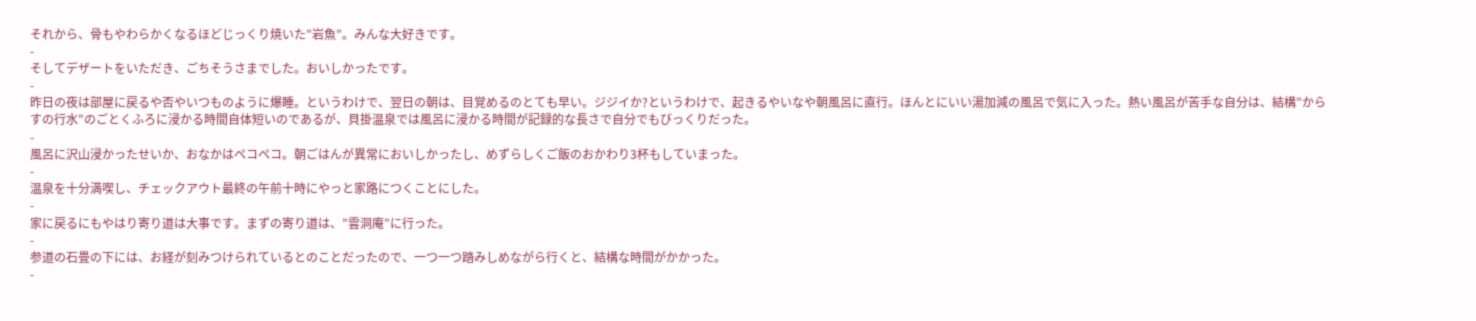それから、骨もやわらかくなるほどじっくり焼いた”岩魚”。みんな大好きです。
-
そしてデザートをいただき、ごちそうさまでした。おいしかったです。
-
昨日の夜は部屋に戻るや否やいつものように爆睡。というわけで、翌日の朝は、目覚めるのとても早い。ジジイか?というわけで、起きるやいなや朝風呂に直行。ほんとにいい湯加減の風呂で気に入った。熱い風呂が苦手な自分は、結構”からすの行水”のごとくふろに浸かる時間自体短いのであるが、貝掛温泉では風呂に浸かる時間が記録的な長さで自分でもびっくりだった。
-
風呂に沢山浸かったせいか、おなかはペコペコ。朝ごはんが異常においしかったし、めずらしくご飯のおかわり3杯もしていまった。
-
温泉を十分満喫し、チェックアウト最終の午前十時にやっと家路につくことにした。
-
家に戻るにもやはり寄り道は大事です。まずの寄り道は、”雲洞庵”に行った。
-
参道の石畳の下には、お経が刻みつけられているとのことだったので、一つ一つ踏みしめながら行くと、結構な時間がかかった。
-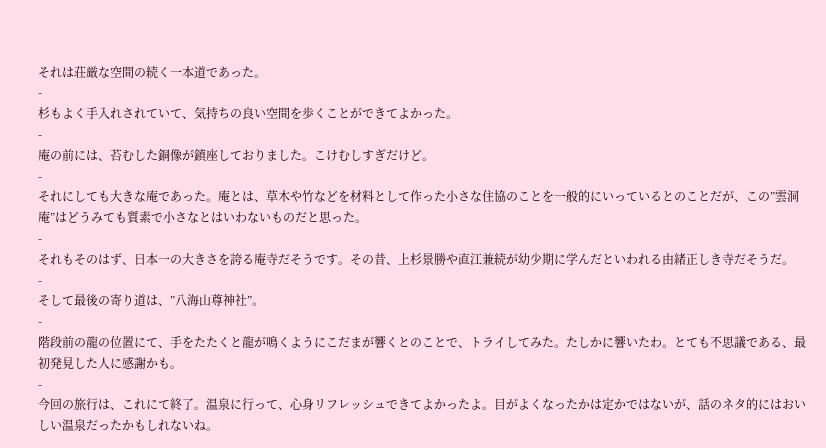それは荘厳な空間の続く一本道であった。
-
杉もよく手入れされていて、気持ちの良い空間を歩くことができてよかった。
-
庵の前には、苔むした銅像が鎮座しておりました。こけむしすぎだけど。
-
それにしても大きな庵であった。庵とは、草木や竹などを材料として作った小さな住協のことを一般的にいっているとのことだが、この”雲洞庵”はどうみても質素で小さなとはいわないものだと思った。
-
それもそのはず、日本一の大きさを誇る庵寺だそうです。その昔、上杉景勝や直江兼続が幼少期に学んだといわれる由緒正しき寺だそうだ。
-
そして最後の寄り道は、”八海山尊神社”。
-
階段前の龍の位置にて、手をたたくと龍が鳴くようにこだまが響くとのことで、トライしてみた。たしかに響いたわ。とても不思議である、最初発見した人に感謝かも。
-
今回の旅行は、これにて終了。温泉に行って、心身リフレッシュできてよかったよ。目がよくなったかは定かではないが、話のネタ的にはおいしい温泉だったかもしれないね。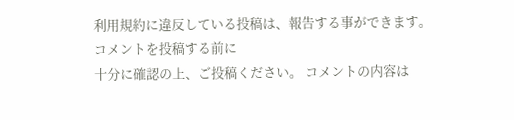利用規約に違反している投稿は、報告する事ができます。
コメントを投稿する前に
十分に確認の上、ご投稿ください。 コメントの内容は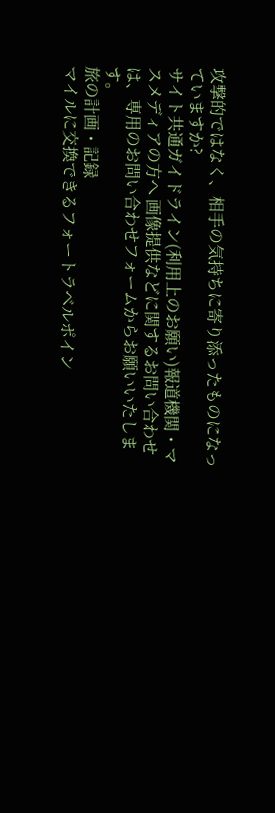攻撃的ではなく、相手の気持ちに寄り添ったものになっていますか?
サイト共通ガイドライン(利用上のお願い)報道機関・マスメディアの方へ 画像提供などに関するお問い合わせは、専用のお問い合わせフォームからお願いいたします。
旅の計画・記録
マイルに交換できるフォートラベルポイン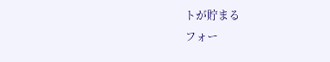トが貯まる
フォー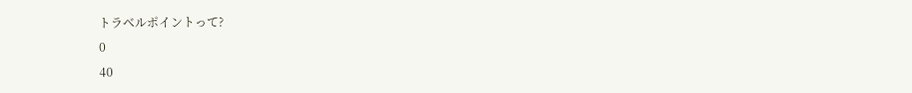トラベルポイントって?
0
40